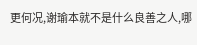更何况,谢瑜本就不是什么良善之人,哪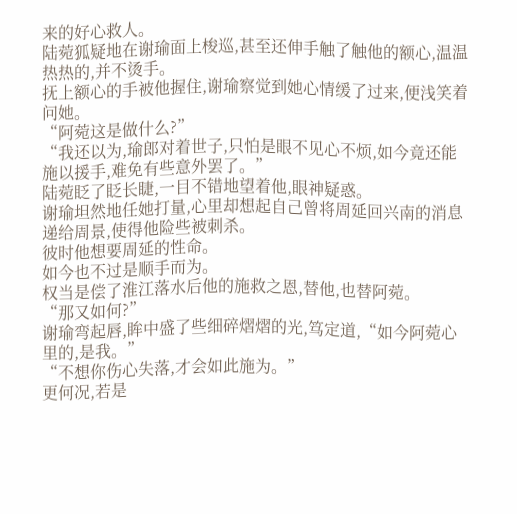来的好心救人。
陆菀狐疑地在谢瑜面上梭巡,甚至还伸手触了触他的额心,温温热热的,并不烫手。
抚上额心的手被他握住,谢瑜察觉到她心情缓了过来,便浅笑着问她。
“阿菀这是做什么?”
“我还以为,瑜郎对着世子,只怕是眼不见心不烦,如今竟还能施以援手,难免有些意外罢了。”
陆菀眨了眨长睫,一目不错地望着他,眼神疑惑。
谢瑜坦然地任她打量,心里却想起自己曾将周延回兴南的消息递给周景,使得他险些被刺杀。
彼时他想要周延的性命。
如今也不过是顺手而为。
权当是偿了淮江落水后他的施救之恩,替他,也替阿菀。
“那又如何?”
谢瑜弯起唇,眸中盛了些细碎熠熠的光,笃定道,“如今阿菀心里的,是我。”
“不想你伤心失落,才会如此施为。”
更何况,若是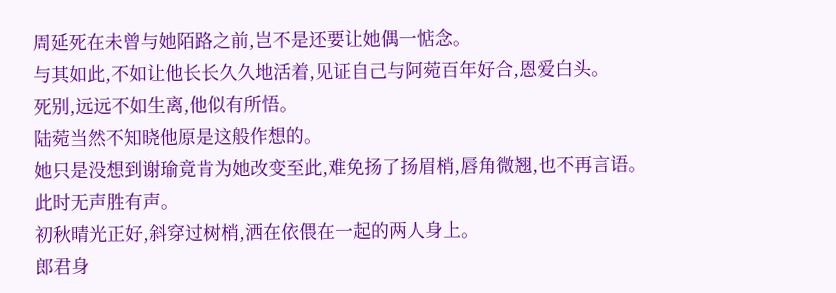周延死在未曾与她陌路之前,岂不是还要让她偶一惦念。
与其如此,不如让他长长久久地活着,见证自己与阿菀百年好合,恩爱白头。
死别,远远不如生离,他似有所悟。
陆菀当然不知晓他原是这般作想的。
她只是没想到谢瑜竟肯为她改变至此,难免扬了扬眉梢,唇角微翘,也不再言语。
此时无声胜有声。
初秋晴光正好,斜穿过树梢,洒在依偎在一起的两人身上。
郎君身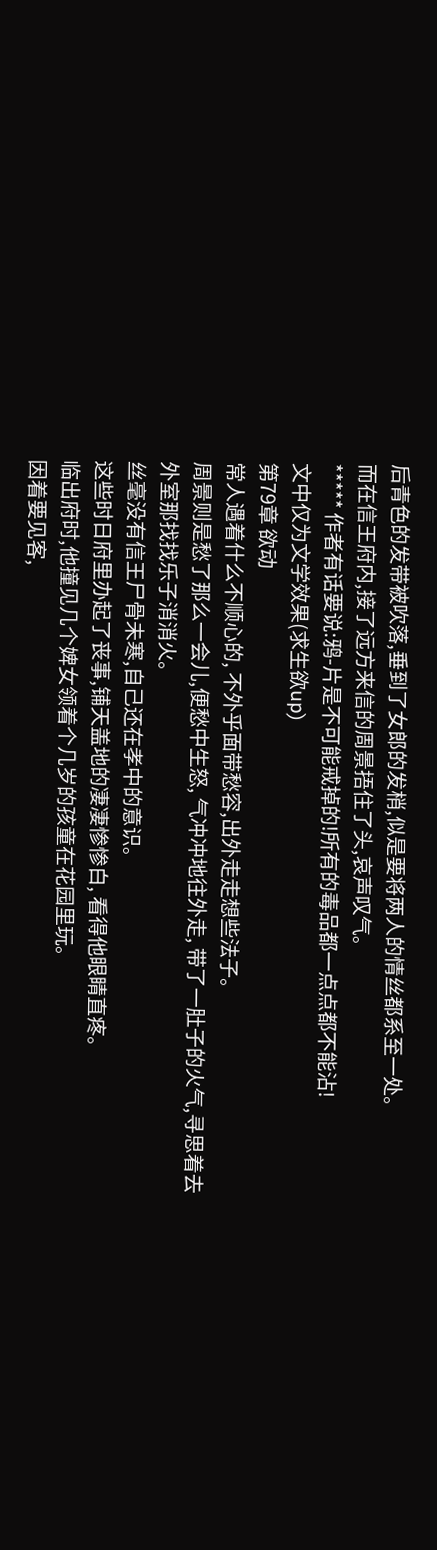后青色的发带被吹落,垂到了女郎的发梢,似是要将两人的情丝都系至一处。
而在信王府内,接了远方来信的周景捂住了头,哀声叹气。
***** 作者有话要说:鸦-片是不可能戒掉的!所有的毒品都一点点都不能沾!
文中仅为文学效果(求生欲up)
第79章 欲动
常人遇着什么不顺心的, 不外乎面带愁容,出外走走想些法子。
周景则是愁了那么一会儿,便愁中生怒, 气冲冲地往外走, 带了一肚子的火气,寻思着去外室那找找乐子消消火。
丝毫没有信王尸骨未寒,自己还在孝中的意识。
这些时日府里办起了丧事,铺天盖地的凄凄惨惨白, 看得他眼睛直疼。
临出府时,他撞见几个婢女领着个几岁的孩童在花园里玩。
因着要见客,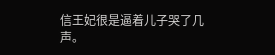信王妃很是逼着儿子哭了几声。